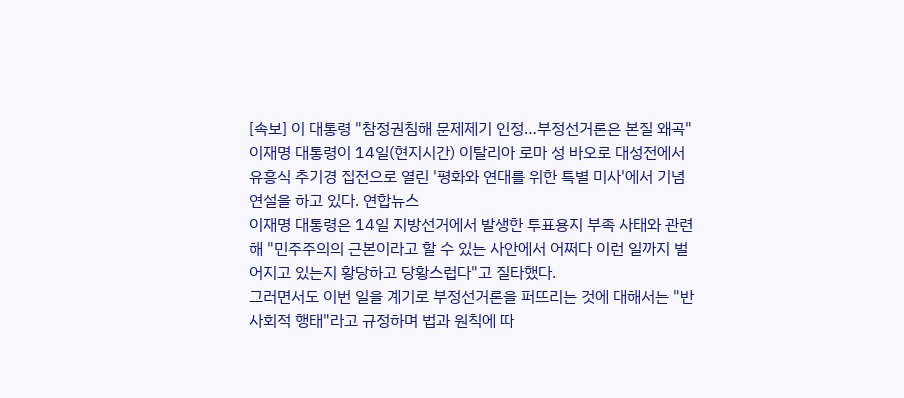[속보] 이 대통령 "참정권침해 문제제기 인정…부정선거론은 본질 왜곡"
이재명 대통령이 14일(현지시간) 이탈리아 로마 성 바오로 대성전에서 유흥식 추기경 집전으로 열린 '평화와 연대를 위한 특별 미사'에서 기념연설을 하고 있다. 연합뉴스
이재명 대통령은 14일 지방선거에서 발생한 투표용지 부족 사태와 관련해 "민주주의의 근본이라고 할 수 있는 사안에서 어쩌다 이런 일까지 벌어지고 있는지 황당하고 당황스럽다"고 질타했다.
그러면서도 이번 일을 계기로 부정선거론을 퍼뜨리는 것에 대해서는 "반사회적 행태"라고 규정하며 법과 원칙에 따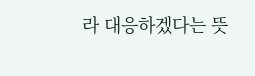라 대응하겠다는 뜻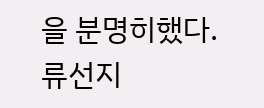을 분명히했다.
류선지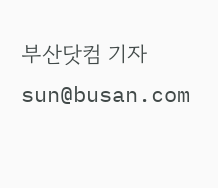부산닷컴 기자 sun@busan.com